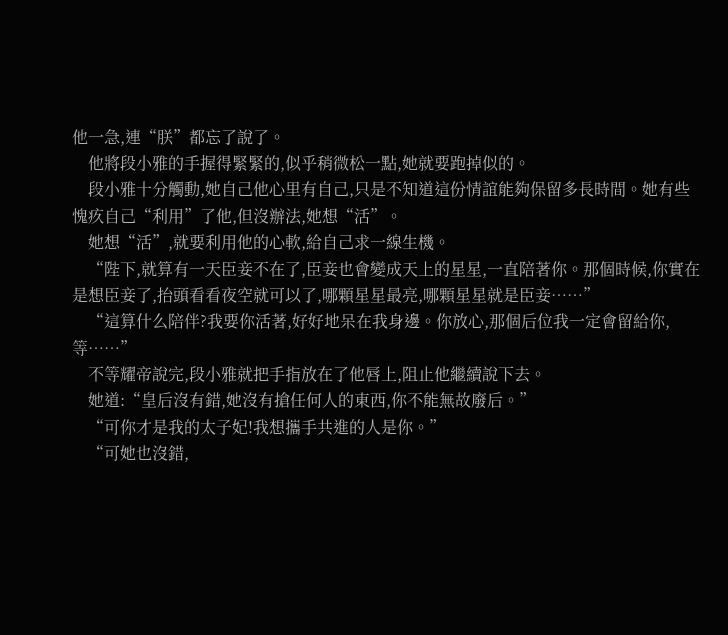他一急,連“朕”都忘了說了。
    他將段小雅的手握得緊緊的,似乎稍微松一點,她就要跑掉似的。
    段小雅十分觸動,她自己他心里有自己,只是不知道這份情誼能夠保留多長時間。她有些愧疚自己“利用”了他,但沒辦法,她想“活”。
    她想“活”,就要利用他的心軟,給自己求一線生機。
    “陛下,就算有一天臣妾不在了,臣妾也會變成天上的星星,一直陪著你。那個時候,你實在是想臣妾了,抬頭看看夜空就可以了,哪顆星星最亮,哪顆星星就是臣妾……”
    “這算什么陪伴?我要你活著,好好地呆在我身邊。你放心,那個后位我一定會留給你,等……”
    不等耀帝說完,段小雅就把手指放在了他唇上,阻止他繼續說下去。
    她道:“皇后沒有錯,她沒有搶任何人的東西,你不能無故廢后。”
    “可你才是我的太子妃!我想攜手共進的人是你。”
    “可她也沒錯,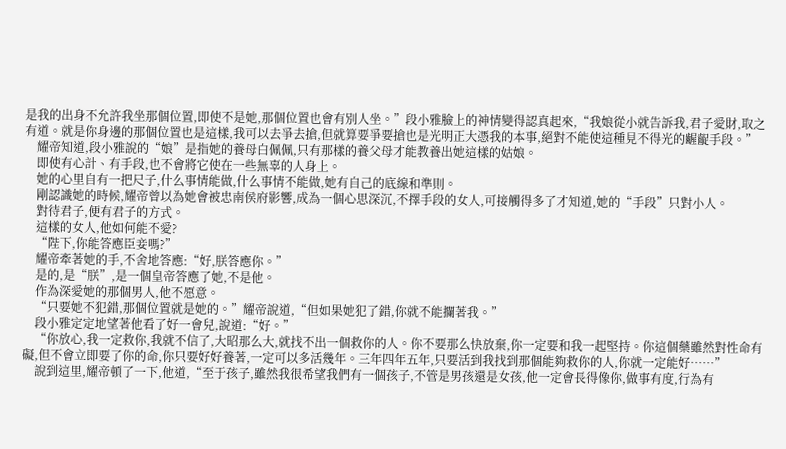是我的出身不允許我坐那個位置,即使不是她,那個位置也會有別人坐。”段小雅臉上的神情變得認真起來,“我娘從小就告訴我,君子愛財,取之有道。就是你身邊的那個位置也是這樣,我可以去爭去搶,但就算要爭要搶也是光明正大憑我的本事,絕對不能使這種見不得光的齷齪手段。”
    耀帝知道,段小雅說的“娘”是指她的養母白佩佩,只有那樣的養父母才能教養出她這樣的姑娘。
    即使有心計、有手段,也不會將它使在一些無辜的人身上。
    她的心里自有一把尺子,什么事情能做,什么事情不能做,她有自己的底線和準則。
    剛認識她的時候,耀帝曾以為她會被忠南侯府影響,成為一個心思深沉,不擇手段的女人,可接觸得多了才知道,她的“手段”只對小人。
    對待君子,便有君子的方式。
    這樣的女人,他如何能不愛?
    “陛下,你能答應臣妾嗎?”
    耀帝牽著她的手,不舍地答應:“好,朕答應你。”
    是的,是“朕”,是一個皇帝答應了她,不是他。
    作為深愛她的那個男人,他不愿意。
    “只要她不犯錯,那個位置就是她的。”耀帝說道,“但如果她犯了錯,你就不能攔著我。”
    段小雅定定地望著他看了好一會兒,說道:“好。”
    “你放心,我一定救你,我就不信了,大昭那么大,就找不出一個救你的人。你不要那么快放棄,你一定要和我一起堅持。你這個藥雖然對性命有礙,但不會立即要了你的命,你只要好好養著,一定可以多活幾年。三年四年五年,只要活到我找到那個能夠救你的人,你就一定能好……”
    說到這里,耀帝頓了一下,他道,“至于孩子,雖然我很希望我們有一個孩子,不管是男孩還是女孩,他一定會長得像你,做事有度,行為有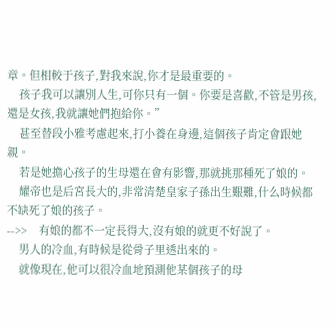章。但相較于孩子,對我來說,你才是最重要的。
    孩子我可以讓別人生,可你只有一個。你要是喜歡,不管是男孩,還是女孩,我就讓她們抱給你。”
    甚至替段小雅考慮起來,打小養在身邊,這個孩子肯定會跟她親。
    若是她擔心孩子的生母還在會有影響,那就挑那種死了娘的。
    耀帝也是后宮長大的,非常清楚皇家子孫出生艱難,什么時候都不缺死了娘的孩子。
-->>    有娘的都不一定長得大,沒有娘的就更不好說了。
    男人的冷血,有時候是從骨子里透出來的。
    就像現在,他可以很冷血地預測他某個孩子的母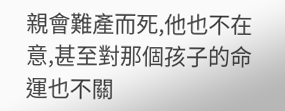親會難產而死,他也不在意,甚至對那個孩子的命運也不關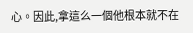心。因此,拿這么一個他根本就不在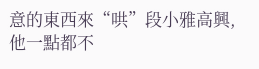意的東西來“哄”段小雅高興,他一點都不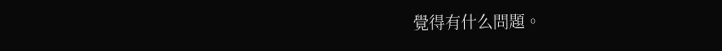覺得有什么問題。